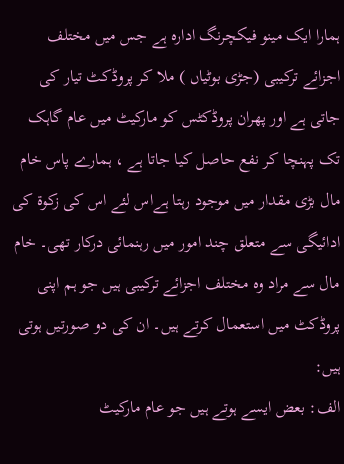ہمارا ایک مینو فیکچرنگ ادارہ ہے جس میں مختلف اجزائے ترکیبی (جڑی بوٹیاں ) ملا کر پروڈکٹ تیار کی جاتی ہے اور پھران پروڈکٹس کو مارکیٹ میں عام گاہک تک پہنچا کر نفع حاصل کیا جاتا ہے ، ہمارے پاس خام مال بڑی مقدار میں موجود رہتا ہےاس لئے اس کی زکوۃ کی ادائیگی سے متعلق چند امور میں رہنمائی درکار تھی۔ خام مال سے مراد وہ مختلف اجزائے ترکیبی ہیں جو ہم اپنی پروڈکٹ میں استعمال کرتے ہیں۔ ان کی دو صورتیں ہوتی ہیں:
الف: بعض ایسے ہوتے ہیں جو عام مارکیٹ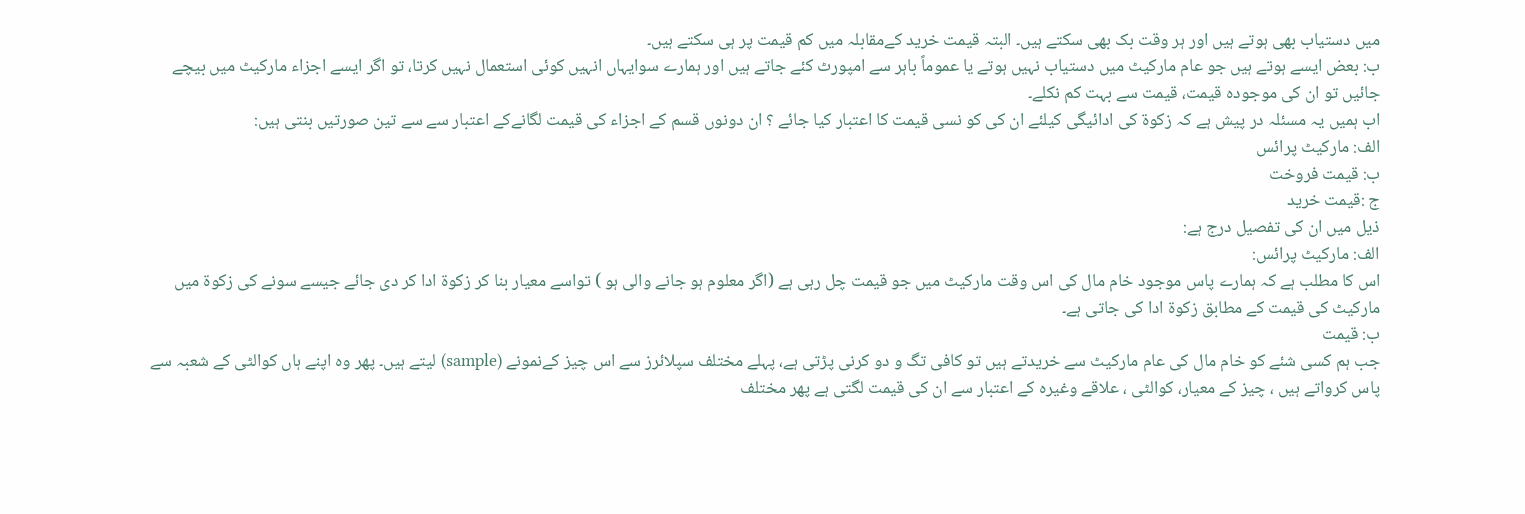میں دستیاب بھی ہوتے ہیں اور ہر وقت بک بھی سکتے ہیں۔ البتہ قیمت خرید کےمقابلہ میں کم قیمت پر ہی سکتے ہیں۔
ب: بعض ایسے ہوتے ہیں جو عام مارکیٹ میں دستیاب نہیں ہوتے یا عموماً باہر سے امپورٹ کئے جاتے ہیں اور ہمارے سوایہاں انہیں کوئی استعمال نہیں کرتا، تو اگر ایسے اجزاء مارکیٹ میں بیچے جائیں تو ان کی موجودہ قیمت، قیمت سے بہت کم نکلے۔
اب ہمیں یہ مسئلہ در پیش ہے کہ زکوۃ کی ادائیگی کیلئے ان کی کو نسی قیمت کا اعتبار کیا جائے ؟ ان دونوں قسم کے اجزاء کی قیمت لگانےکے اعتبار سے سے تین صورتیں بنتی ہیں:
الف: مارکیٹ پرائس
ب: قیمت فروخت
ج :قیمت خرید
ذیل میں ان کی تفصیل درج ہے:
الف: مارکیٹ پرائس:
اس کا مطلب ہے کہ ہمارے پاس موجود خام مال کی اس وقت مارکیٹ میں جو قیمت چل رہی ہے (اگر معلوم ہو جانے والی ہو ) تواسے معیار بنا کر زکوۃ ادا کر دی جائے جیسے سونے کی زکوۃ میں مارکیٹ کی قیمت کے مطابق زکوۃ ادا کی جاتی ہے۔
ب: قیمت
جب ہم کسی شئے کو خام مال کی عام مارکیٹ سے خریدتے ہیں تو کافی تگ و دو کرنی پڑتی ہے، پہلے مختلف سپلائرز سے اس چیز کےنمونے (sample) لیتے ہیں۔ پھر وہ اپنے ہاں کوالٹی کے شعبہ سے پاس کرواتے ہیں ، چیز کے معیار، کوالٹی ، علاقے وغیرہ کے اعتبار سے ان کی قیمت لگتی ہے پھر مختلف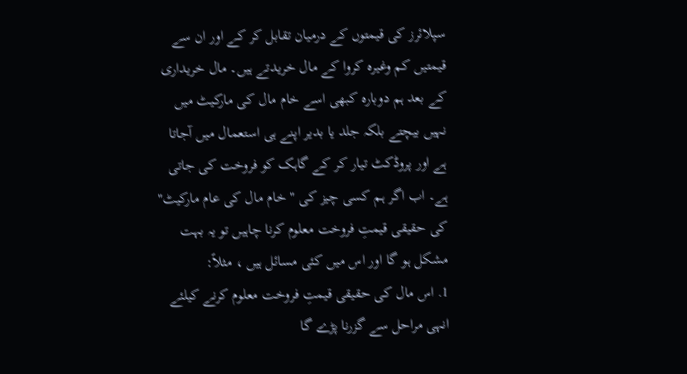سپلائرز کی قیمتوں کے درمیان تقابل کر کے اور ان سے قیمتیں کم وغیرہ کروا کے مال خریدتے ہیں۔ مال خریداری کے بعد ہم دوبارہ کبھی اسے خام مال کی مارکیٹ میں نہیں بیچتے بلکہ جلد یا بدیر اپنے ہی استعمال میں آجاتا ہے اور پروڈکٹ تیار کر کے گاہک کو فروخت کی جاتی ہے۔ اب اگر ہم کسی چیز کی " خام مال کی عام مارکیٹ" کی حقیقی قیمتِ فروخت معلوم کرنا چاہیں تو یہ بہت مشکل ہو گا اور اس میں کئی مسائل ہیں ، مثلاً:
1. اس مال کی حقیقی قیمتِ فروخت معلوم کرنے کیلئے انہی مراحل سے گزرنا پڑے گا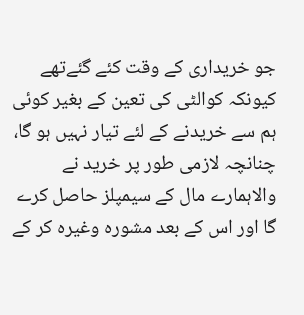جو خریداری کے وقت کئے گئےتھے کیونکہ کوالٹی کی تعین کے بغیر کوئی ہم سے خریدنے کے لئے تیار نہیں ہو گا، چنانچہ لازمی طور پر خرید نے والاہمارے مال کے سیمپلز حاصل کرے گا اور اس کے بعد مشورہ وغیرہ کر کے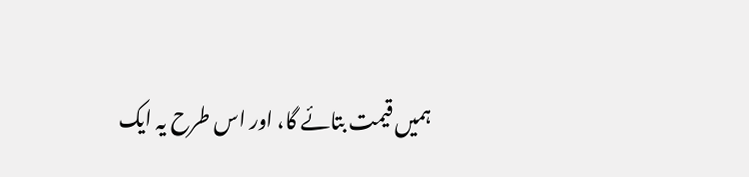ہمیں قیمت بتائے گا، اور اس طرح یہ ایک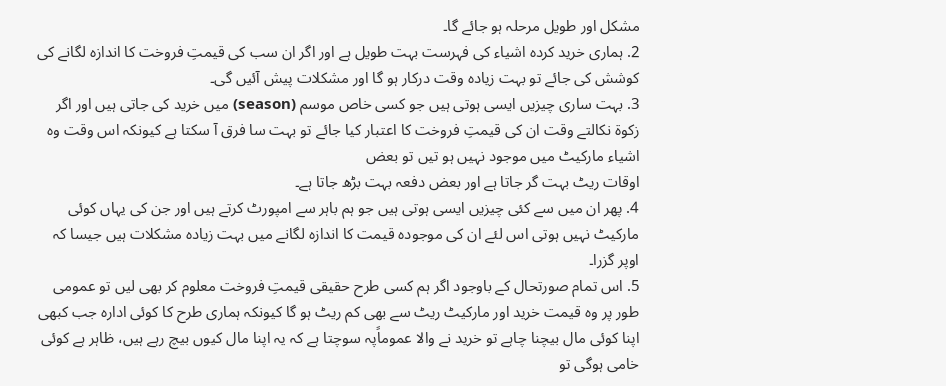مشکل اور طویل مرحلہ ہو جائے گا۔
2. ہماری خرید کردہ اشیاء کی فہرست بہت طویل ہے اور اگر ان سب کی قیمتِ فروخت کا اندازہ لگانے کی کوشش کی جائے تو بہت زیادہ وقت درکار ہو گا اور مشکلات پیش آئیں گی۔
3. بہت ساری چیزیں ایسی ہوتی ہیں جو کسی خاص موسم (season) میں خرید کی جاتی ہیں اور اگر زکوۃ نکالتے وقت ان کی قیمتِ فروخت کا اعتبار کیا جائے تو بہت سا فرق آ سکتا ہے کیونکہ اس وقت وہ اشیاء مارکیٹ میں موجود نہیں ہو تیں تو بعض
اوقات ریٹ بہت گر جاتا ہے اور بعض دفعہ بہت بڑھ جاتا ہے۔
4. پھر ان میں سے کئی چیزیں ایسی ہوتی ہیں جو ہم باہر سے امپورٹ کرتے ہیں اور جن کی یہاں کوئی مارکیٹ نہیں ہوتی اس لئے ان کی موجودہ قیمت کا اندازہ لگانے میں بہت زیادہ مشکلات ہیں جیسا کہ اوپر گزرا۔
5. اس تمام صورتحال کے باوجود اگر ہم کسی طرح حقیقی قیمتِ فروخت معلوم کر بھی لیں تو عمومی طور پر وہ قیمت خرید اور مارکیٹ ریٹ سے بھی کم ریٹ ہو گا کیونکہ ہماری طرح کا کوئی ادارہ جب کبھی اپنا کوئی مال بیچنا چاہے تو خرید نے والا عموماًپہ سوچتا ہے کہ یہ اپنا مال کیوں بیچ رہے ہیں، ظاہر ہے کوئی خامی ہوگی تو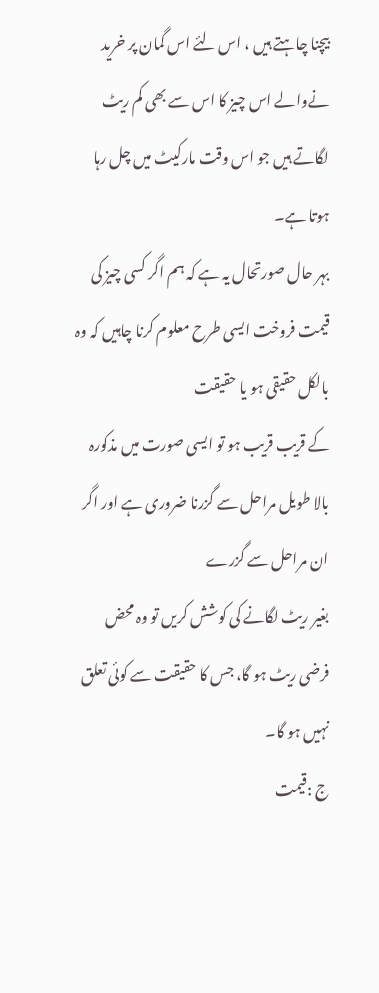بیچنا چاہتے ہیں ، اس لئے اس گمان پر خرید نےوالے اس چیز کا اس سے بھی کم ریٹ لگاتے ہیں جو اس وقت مارکیٹ میں چل رہا ہوتا ہے۔
بہر حال صورتحال یہ ہے کہ ہم اگر کسی چیز کی قیمت فروخت ایسی طرح معلوم کرنا چاہیں کہ وہ بالکل حقیقی ہو یا حقیقت
کے قریب قریب ہو تو ایسی صورت میں مذکورہ بالا طویل مراحل سے گزرنا ضروری ہے اور اگر ان مراحل سے گزرے
بغیر ریٹ لگانے کی کوشش کریں تو وہ محض فرضی ریٹ ہو گا، جس کا حقیقت سے کوئی تعلق نہیں ہو گا۔
ج :قیمت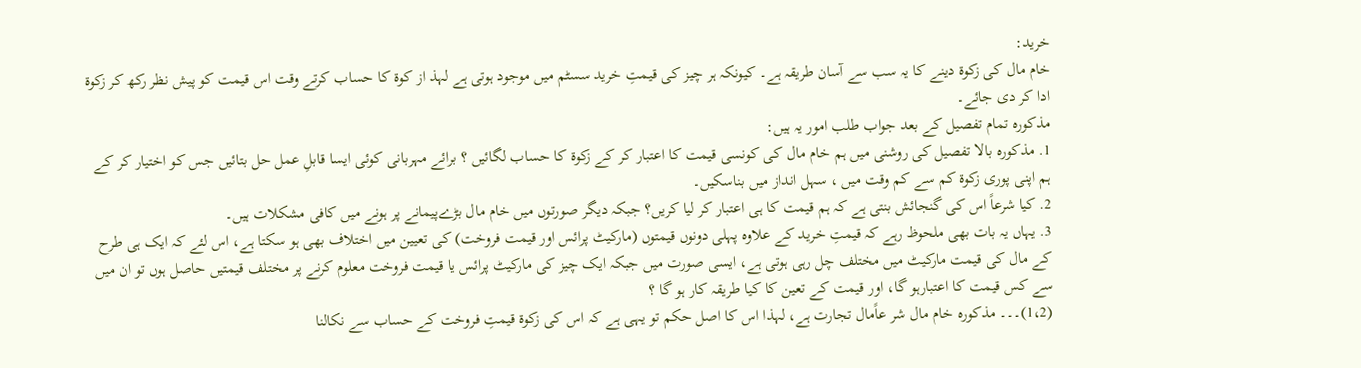خرید:
خام مال کی زکوۃ دینے کا یہ سب سے آسان طریقہ ہے۔ کیونکہ ہر چیز کی قیمتِ خرید سسٹم میں موجود ہوتی ہے لہذ از کوۃ کا حساب کرتے وقت اس قیمت کو پیش نظر رکھ کر زکوۃ ادا کر دی جائے۔
مذکورہ تمام تفصیل کے بعد جواب طلب امور یہ ہیں:
1. مذکورہ بالا تفصیل کی روشنی میں ہم خام مال کی کونسی قیمت کا اعتبار کر کے زکوۃ کا حساب لگائیں ؟ برائے مہربانی کوئی ایسا قابلِ عمل حل بتائیں جس کو اختیار کر کے ہم اپنی پوری زکوۃ کم سے کم وقت میں ، سہل انداز میں بناسکیں۔
2. کیا شرعاً اس کی گنجائش بنتی ہے کہ ہم قیمت کا ہی اعتبار کر لیا کریں؟ جبکہ دیگر صورتوں میں خام مال بڑےپیمانے پر ہونے میں کافی مشکلات ہیں۔
3. یہاں یہ بات بھی ملحوظ رہے کہ قیمتِ خرید کے علاوہ پہلی دونوں قیمتوں (مارکیٹ پرائس اور قیمت فروخت) کی تعیین میں اختلاف بھی ہو سکتا ہے، اس لئے کہ ایک ہی طرح کے مال کی قیمت مارکیٹ میں مختلف چل رہی ہوتی ہے، ایسی صورت میں جبکہ ایک چیز کی مارکیٹ پرائس یا قیمت فروخت معلوم کرنے پر مختلف قیمتیں حاصل ہوں تو ان میں سے کس قیمت کا اعتبارہو گا، اور قیمت کے تعین کا کیا طریقہ کار ہو گا ؟
(1،2)۔۔۔ مذکورہ خام مال شر عاًمال تجارت ہے، لہذا اس کا اصل حکم تو یہی ہے کہ اس کی زکوۃ قیمتِ فروخت کے حساب سے نکالنا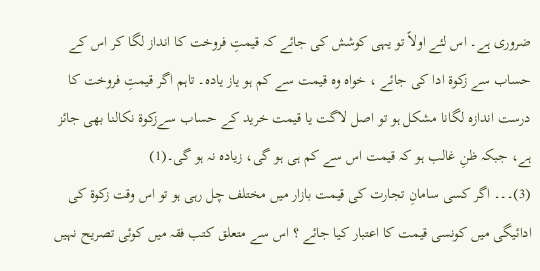ضروری ہے۔ اس لئے اولاً تو یہی کوشش کی جائے کہ قیمتِ فروخت کا انداز لگا کر اس کے حساب سے زکوۃ ادا کی جائے ، خواہ وہ قیمت سے کم ہو یاز یادہ۔ تاہم اگر قیمتِ فروخت کا درست اندازہ لگانا مشکل ہو تو اصل لاگت یا قیمت خرید کے حساب سےزکوۃ نکالنا بھی جائز ہے، جبکہ ظنِ غالب ہو کہ قیمت اس سے کم ہی ہو گی، زیادہ نہ ہو گی۔(1)
(3)۔۔۔ اگر کسی سامانِ تجارت کی قیمت بازار میں مختلف چل رہی ہو تو اس وقت زکوۃ کی ادائیگی میں کونسی قیمت کا اعتبار کیا جائے ؟ اس سے متعلق کتب فقہ میں کوئی تصریح نہیں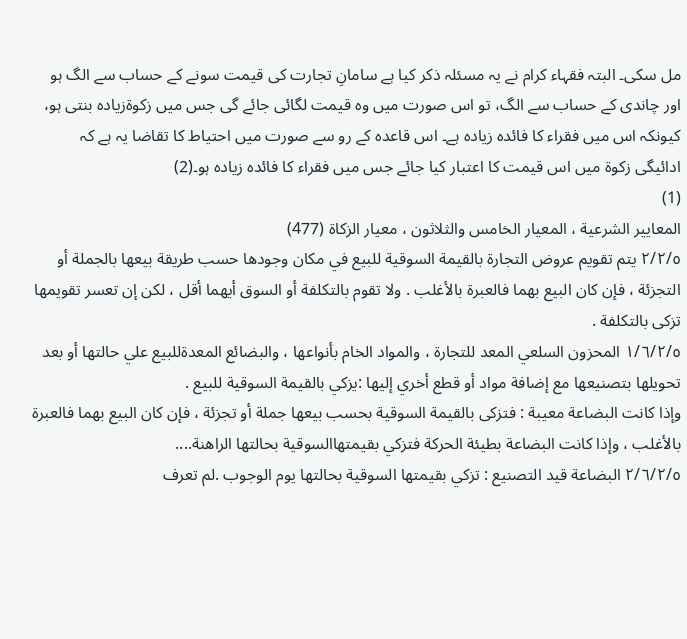مل سکی۔ البتہ فقہاء کرام نے یہ مسئلہ ذکر کیا ہے سامانِ تجارت کی قیمت سونے کے حساب سے الگ ہو اور چاندی کے حساب سے الگ، تو اس صورت میں وہ قیمت لگائی جائے گی جس میں زکوۃزیادہ بنتی ہو، کیونکہ اس میں فقراء کا فائدہ زیادہ ہے۔ اس قاعدہ کے رو سے صورت میں احتیاط کا تقاضا یہ ہے کہ ادائیگی زکوۃ میں اس قیمت کا اعتبار کیا جائے جس میں فقراء کا فائدہ زیادہ ہو۔(2)
(1)
المعايير الشرعية ، المعيار الخامس والثلاثون ، معيار الزكاة (477)
٢/٢/٥ يتم تقويم عروض التجارة بالقيمة السوقية للبيع في مكان وجودها حسب طريقة بيعها بالجملة أو التجزئة ، فإن كان البيع بهما فالعبرة بالأغلب . ولا تقوم بالتكلفة أو السوق أيهما أقل ، لكن إن تعسر تقويمها تزكى بالتكلفة .
١/٦/٢/٥ المحزون السلعي المعد للتجارة ، والمواد الخام بأنواعها ، والبضائع المعدةللبيع علي حالتها أو بعد تحويلها بتصنيعها مع إضافة مواد أو قطع أخري إليها :يزكي بالقيمة السوقية للبيع .
وإذا كانت البضاعة معيبة : فتزكى بالقيمة السوقية بحسب بيعها جملة أو تجزئة ، فإن كان البيع بهما فالعبرة بالأغلب ، وإذا كانت البضاعة بطيئة الحركة فتزكي بقيمتهاالسوقية بحالتها الراهنة....
٢/٦/٢/٥ البضاعة قيد التصنيع : تزكي بقيمتها السوقية بحالتها يوم الوجوب .لم تعرف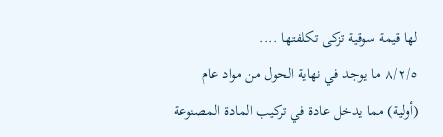لها قيمة سوقية تزكى تكلفتها ....
٨/٢/٥ ما يوجد في نهاية الحول من مواد عام (أولية) مما يدخل عادة في تركيب المادة المصنوعة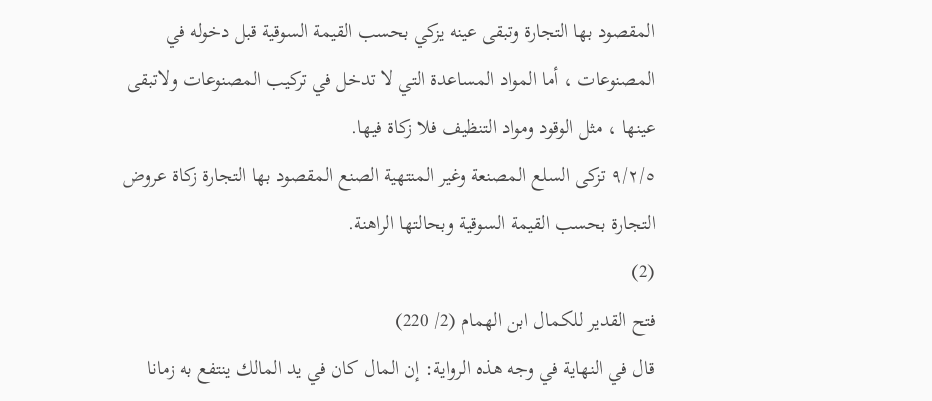المقصود بها التجارة وتبقى عينه يزكي بحسب القيمة السوقية قبل دخوله في المصنوعات ، أما المواد المساعدة التي لا تدخل في تركيب المصنوعات ولاتبقى عينها ، مثل الوقود ومواد التنظيف فلا زكاة فيها.
٩/٢/٥ تزكى السلع المصنعة وغير المنتهية الصنع المقصود بها التجارة زكاة عروض التجارة بحسب القيمة السوقية وبحالتها الراهنة.
(2)
فتح القدير للكمال ابن الهمام (2/ 220)
قال في النهاية في وجه هذه الرواية: إن المال كان في يد المالك ينتفع به زمانا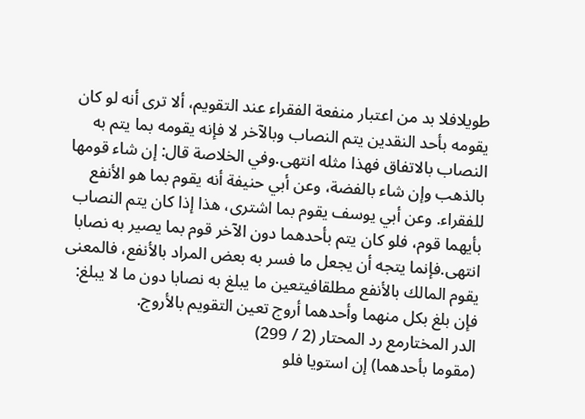طويلافلا بد من اعتبار منفعة الفقراء عند التقويم، ألا ترى أنه لو كان يقومه بأحد النقدين يتم النصاب وبالآخر لا فإنه يقومه بما يتم به النصاب بالاتفاق فهذا مثله انتهى.وفي الخلاصة قال: إن شاء قومها بالذهب وإن شاء بالفضة، وعن أبي حنيفة أنه يقوم بما هو الأنفع للفقراء. وعن أبي يوسف يقوم بما اشترى، هذا إذا كان يتم النصاب بأيهما قوم، فلو كان يتم بأحدهما دون الآخر قوم بما يصير به نصابا انتهى.فإنما يتجه أن يجعل ما فسر به بعض المراد بالأنفع، فالمعنى يقوم المالك بالأنفع مطلقافيتعين ما يبلغ به نصابا دون ما لا يبلغ: فإن بلغ بكل منهما وأحدهما أروج تعين التقويم بالأروج.
الدر المختارمع رد المحتار (2 / 299)
(مقوما بأحدهما) إن استويا فلو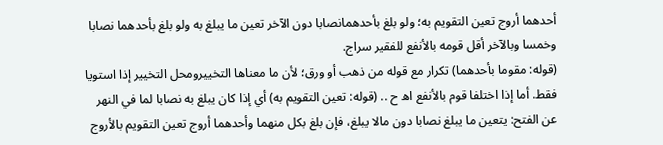أحدهما أروج تعين التقويم به؛ ولو بلغ بأحدهمانصابا دون الآخر تعين ما يبلغ به ولو بلغ بأحدهما نصابا وخمسا وبالآخر أقل قومه بالأنفع للفقير سراج.
(قوله: مقوما بأحدهما) تكرار مع قوله من ذهب أو ورق؛ لأن ما معناها التخييرومحل التخيير إذا استويا فقط. أما إذا اختلفا قوم بالأنفع اھ ح .. (قوله: تعين التقويم به) أي إذا كان يبلغ به نصابا لما في النهر عن الفتح: يتعين ما يبلغ نصابا دون مالا يبلغ، فإن بلغ بكل منهما وأحدهما أروج تعين التقويم بالأروج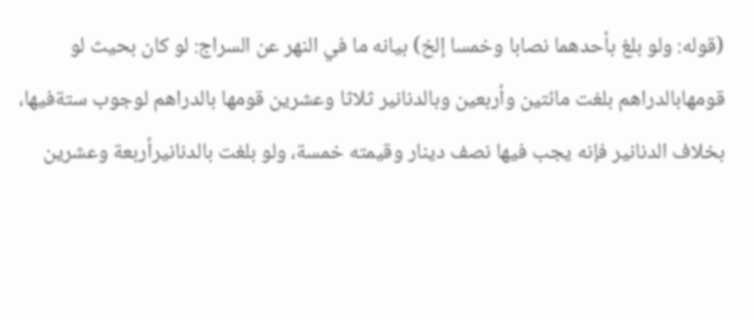(قوله: ولو بلغ بأحدهما نصابا وخمسا إلخ) بيانه ما في النهر عن السراج: لو كان بحيث لو قومهابالدراهم بلغت مائتين وأربعين وبالدنانير ثلاثا وعشرين قومها بالدراهم لوجوب ستةفيها، بخلاف الدنانير فإنه يجب فيها نصف دينار وقيمته خمسة، ولو بلغت بالدنانيرأربعة وعشرين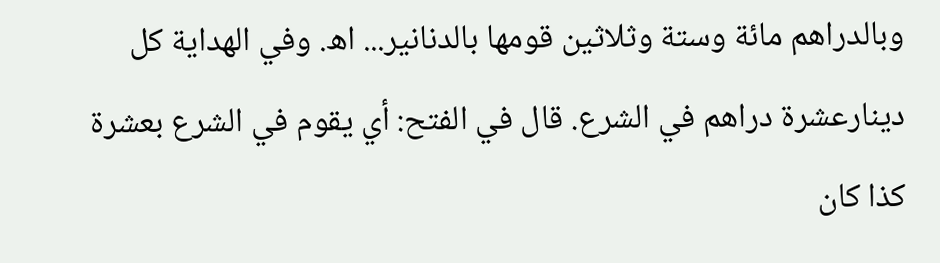وبالدراهم مائة وستة وثلاثين قومها بالدنانير... اھ. وفي الهداية كل دينارعشرة دراهم في الشرع. قال في الفتح: أي يقوم في الشرع بعشرة كذا كان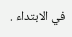في الابتداء .